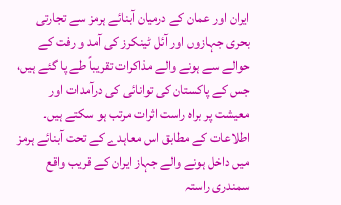ایران اور عمان کے درمیان آبنائے ہرمز سے تجارتی بحری جہازوں اور آئل ٹینکرز کی آمد و رفت کے حوالے سے ہونے والے مذاکرات تقریباً طے پا گئے ہیں، جس کے پاکستان کی توانائی کی درآمدات اور معیشت پر براہ راست اثرات مرتب ہو سکتے ہیں۔ اطلاعات کے مطابق اس معاہدے کے تحت آبنائے ہرمز میں داخل ہونے والے جہاز ایران کے قریب واقع سمندری راستہ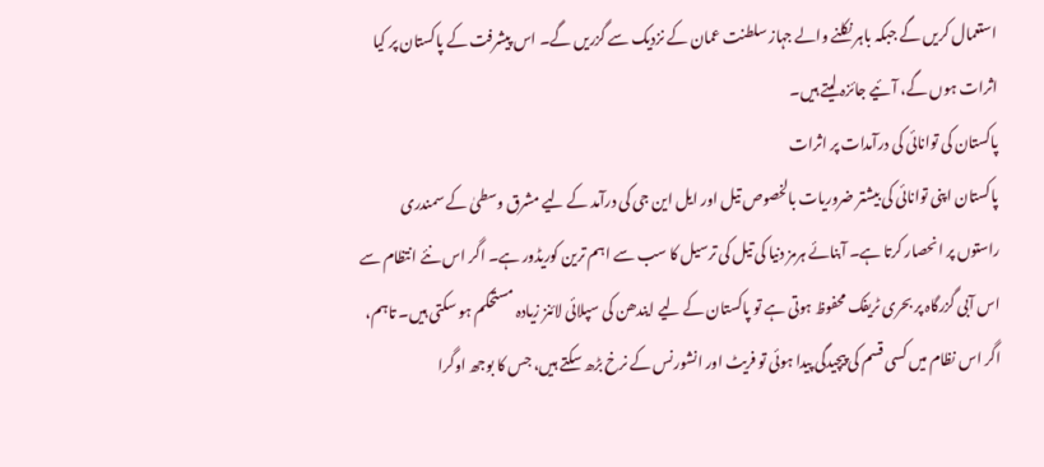استعمال کریں گے جبکہ باہر نکلنے والے جہاز سلطنت عمان کے نزدیک سے گزریں گے۔ اس پیشرفت کے پاکستان پر کیا اثرات ہوں گے، آئیے جائزہ لیتے ہیں۔
پاکستان کی توانائی کی درآمدات پر اثرات
پاکستان اپنی توانائی کی بیشتر ضروریات بالخصوص تیل اور ایل این جی کی درآمد کے لیے مشرق وسطیٰ کے سمندری راستوں پر انحصار کرتا ہے۔ آبنائے ہرمز دنیا کی تیل کی ترسیل کا سب سے اہم ترین کوریڈور ہے۔ اگر اس نئے انتظام سے اس آبی گزرگاہ پر بحری ٹریفک محفوظ ہوتی ہے تو پاکستان کے لیے ایندھن کی سپلائی لائنز زیادہ مستحکم ہو سکتی ہیں۔ تاہم، اگر اس نظام میں کسی قسم کی پیچیدگی پیدا ہوئی تو فریٹ اور انشورنس کے نرخ بڑھ سکتے ہیں، جس کا بوجھ اوگرا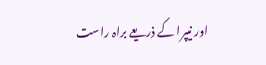اور نیپرا کے ذریعے براہ راست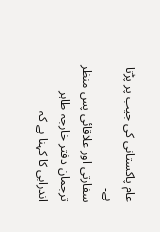عام پاکستانی کی جیب پر پڑتا ہے۔
سفارتی اور علاقائی پس منظر
ترجمان دفتر خارجہ طاہر اندرابی کا کہنا ہے کہ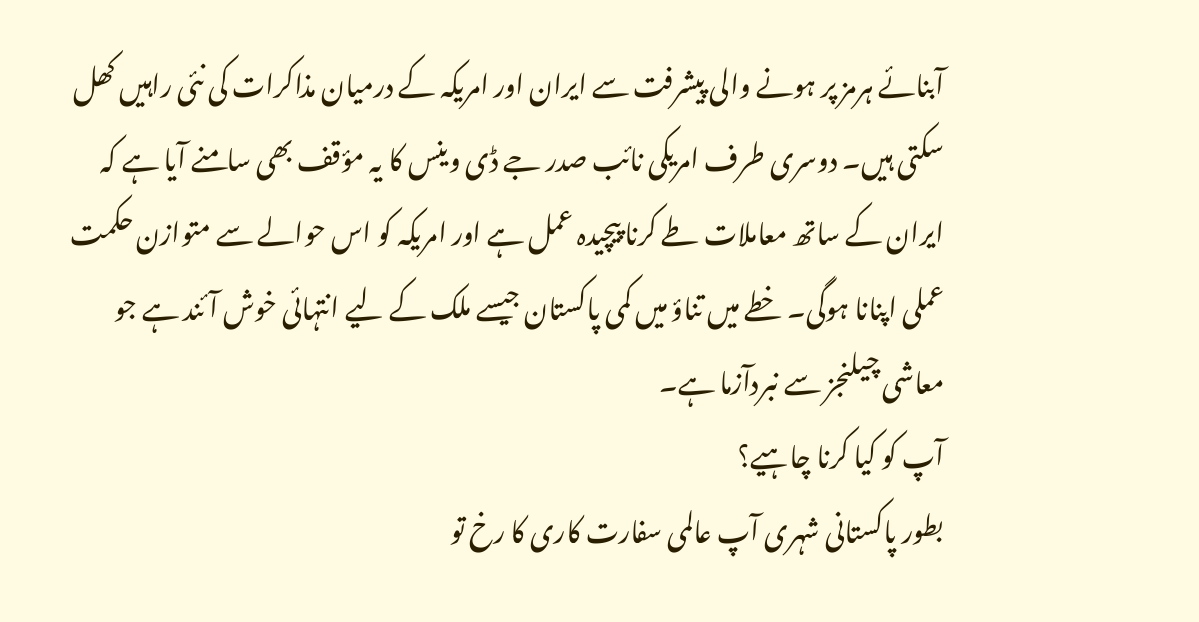آبنائے ہرمز پر ہونے والی پیشرفت سے ایران اور امریکہ کے درمیان مذاکرات کی نئی راہیں کھل سکتی ہیں۔ دوسری طرف امریکی نائب صدر جے ڈی وینس کا یہ مؤقف بھی سامنے آیا ہے کہ ایران کے ساتھ معاملات طے کرنا پیچیدہ عمل ہے اور امریکہ کو اس حوالے سے متوازن حکمت عملی اپنانا ہوگی۔ خطے میں تناؤ میں کمی پاکستان جیسے ملک کے لیے انتہائی خوش آئند ہے جو معاشی چیلنجز سے نبردآزما ہے۔
آپ کو کیا کرنا چاہیے؟
بطور پاکستانی شہری آپ عالمی سفارت کاری کا رخ تو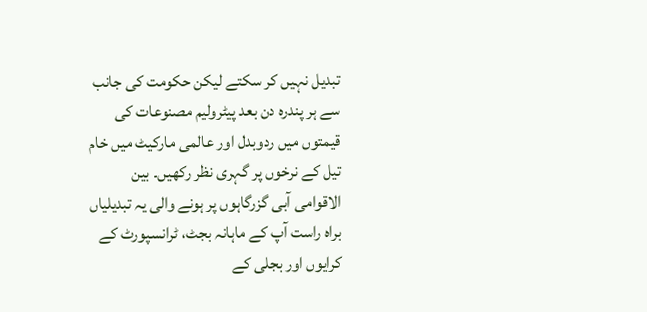تبدیل نہیں کر سکتے لیکن حکومت کی جانب سے ہر پندرہ دن بعد پیٹرولیم مصنوعات کی قیمتوں میں ردوبدل اور عالمی مارکیٹ میں خام تیل کے نرخوں پر گہری نظر رکھیں۔ بین الاقوامی آبی گزرگاہوں پر ہونے والی یہ تبدیلیاں براہ راست آپ کے ماہانہ بجٹ، ٹرانسپورٹ کے کرایوں اور بجلی کے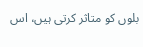بلوں کو متاثر کرتی ہیں، اس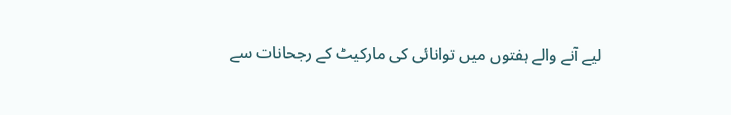لیے آنے والے ہفتوں میں توانائی کی مارکیٹ کے رجحانات سے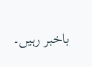باخبر رہیں۔